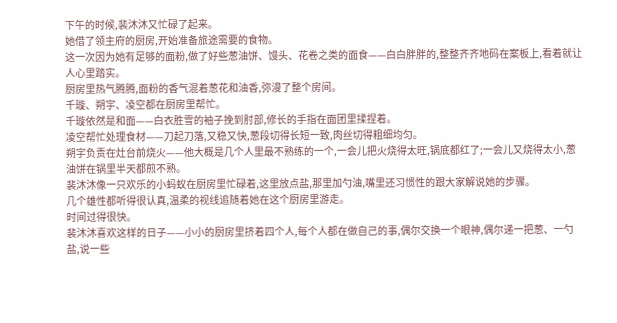下午的时候,裴沐沐又忙碌了起来。
她借了领主府的厨房,开始准备旅途需要的食物。
这一次因为她有足够的面粉,做了好些葱油饼、馒头、花卷之类的面食——白白胖胖的,整整齐齐地码在案板上,看着就让人心里踏实。
厨房里热气腾腾,面粉的香气混着葱花和油香,弥漫了整个房间。
千璇、朔宇、凌空都在厨房里帮忙。
千璇依然是和面——白衣胜雪的袖子挽到肘部,修长的手指在面团里揉捏着。
凌空帮忙处理食材——刀起刀落,又稳又快,葱段切得长短一致,肉丝切得粗细均匀。
朔宇负责在灶台前烧火——他大概是几个人里最不熟练的一个,一会儿把火烧得太旺,锅底都红了;一会儿又烧得太小,葱油饼在锅里半天都煎不熟。
裴沐沐像一只欢乐的小蚂蚁在厨房里忙碌着,这里放点盐,那里加勺油,嘴里还习惯性的跟大家解说她的步骤。
几个雄性都听得很认真,温柔的视线追随着她在这个厨房里游走。
时间过得很快。
裴沐沐喜欢这样的日子——小小的厨房里挤着四个人,每个人都在做自己的事,偶尔交换一个眼神,偶尔递一把葱、一勺盐,说一些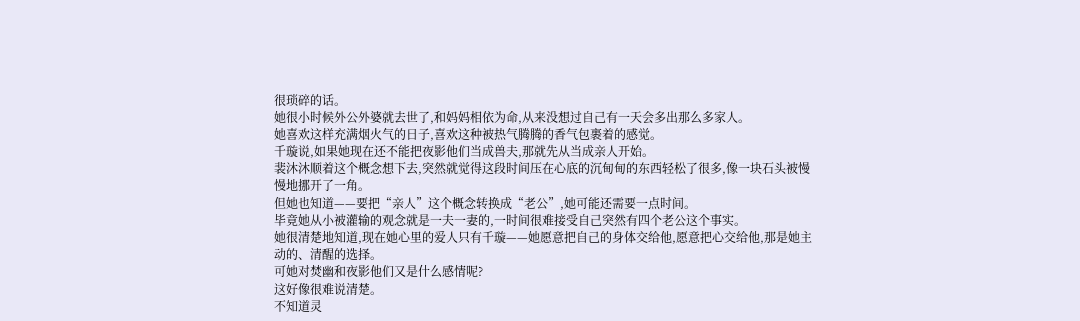很琐碎的话。
她很小时候外公外婆就去世了,和妈妈相依为命,从来没想过自己有一天会多出那么多家人。
她喜欢这样充满烟火气的日子,喜欢这种被热气腾腾的香气包裹着的感觉。
千璇说,如果她现在还不能把夜影他们当成兽夫,那就先从当成亲人开始。
裴沐沐顺着这个概念想下去,突然就觉得这段时间压在心底的沉甸甸的东西轻松了很多,像一块石头被慢慢地挪开了一角。
但她也知道——要把“亲人”这个概念转换成“老公”,她可能还需要一点时间。
毕竟她从小被灌输的观念就是一夫一妻的,一时间很难接受自己突然有四个老公这个事实。
她很清楚地知道,现在她心里的爱人只有千璇——她愿意把自己的身体交给他,愿意把心交给他,那是她主动的、清醒的选择。
可她对焚幽和夜影他们又是什么感情呢?
这好像很难说清楚。
不知道灵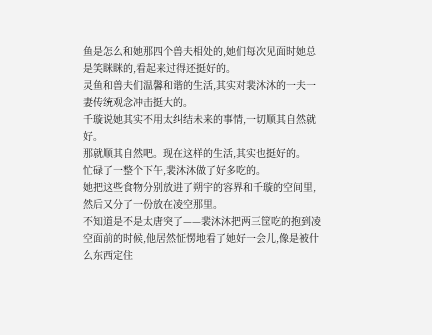鱼是怎么和她那四个兽夫相处的,她们每次见面时她总是笑眯眯的,看起来过得还挺好的。
灵鱼和兽夫们温馨和谐的生活,其实对裴沐沐的一夫一妻传统观念冲击挺大的。
千璇说她其实不用太纠结未来的事情,一切顺其自然就好。
那就顺其自然吧。现在这样的生活,其实也挺好的。
忙碌了一整个下午,裴沐沐做了好多吃的。
她把这些食物分别放进了朔宇的容界和千璇的空间里,然后又分了一份放在凌空那里。
不知道是不是太唐突了——裴沐沐把两三筐吃的抱到凌空面前的时候,他居然怔愣地看了她好一会儿,像是被什么东西定住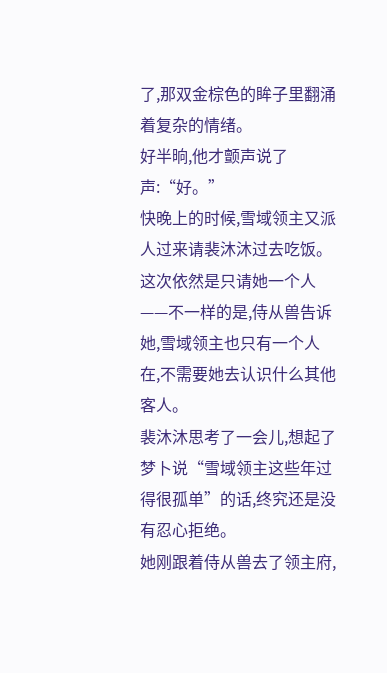了,那双金棕色的眸子里翻涌着复杂的情绪。
好半晌,他才颤声说了声:“好。”
快晚上的时候,雪域领主又派人过来请裴沐沐过去吃饭。
这次依然是只请她一个人——不一样的是,侍从兽告诉她,雪域领主也只有一个人在,不需要她去认识什么其他客人。
裴沐沐思考了一会儿,想起了梦卜说“雪域领主这些年过得很孤单”的话,终究还是没有忍心拒绝。
她刚跟着侍从兽去了领主府,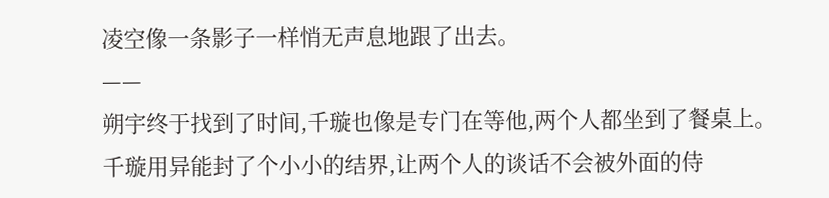凌空像一条影子一样悄无声息地跟了出去。
——
朔宇终于找到了时间,千璇也像是专门在等他,两个人都坐到了餐桌上。
千璇用异能封了个小小的结界,让两个人的谈话不会被外面的侍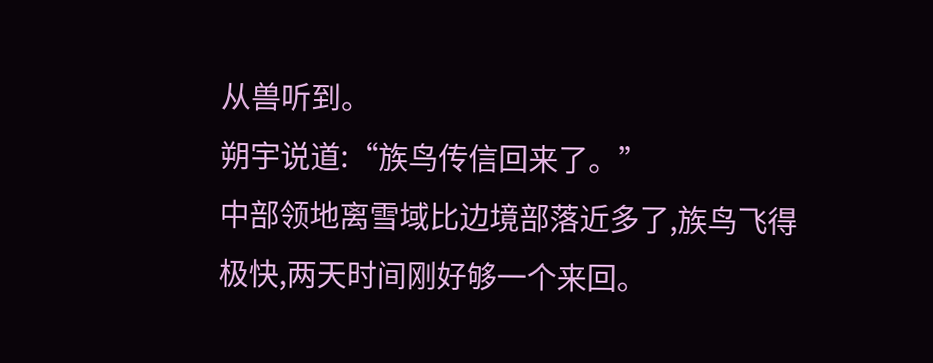从兽听到。
朔宇说道:“族鸟传信回来了。”
中部领地离雪域比边境部落近多了,族鸟飞得极快,两天时间刚好够一个来回。